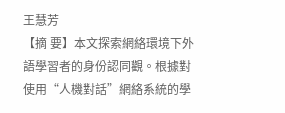王慧芳
【摘 要】本文探索網絡環境下外語學習者的身份認同觀。根據對使用“人機對話”網絡系統的學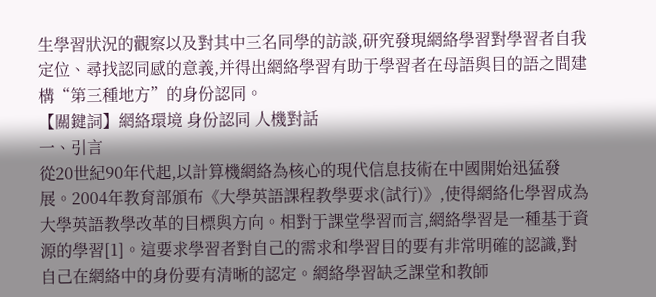生學習狀況的觀察以及對其中三名同學的訪談,研究發現網絡學習對學習者自我定位、尋找認同感的意義,并得出網絡學習有助于學習者在母語與目的語之間建構“第三種地方”的身份認同。
【關鍵詞】網絡環境 身份認同 人機對話
一、引言
從20世紀90年代起,以計算機網絡為核心的現代信息技術在中國開始迅猛發展。2004年教育部頒布《大學英語課程教學要求(試行)》,使得網絡化學習成為大學英語教學改革的目標與方向。相對于課堂學習而言,網絡學習是一種基于資源的學習[1]。這要求學習者對自己的需求和學習目的要有非常明確的認識,對自己在網絡中的身份要有清晰的認定。網絡學習缺乏課堂和教師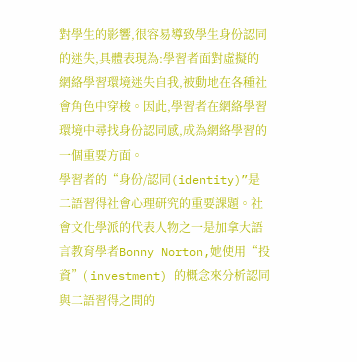對學生的影響,很容易導致學生身份認同的迷失,具體表現為:學習者面對虛擬的網絡學習環境迷失自我,被動地在各種社會角色中穿梭。因此,學習者在網絡學習環境中尋找身份認同感,成為網絡學習的一個重要方面。
學習者的“身份/認同(identity)”是二語習得社會心理研究的重要課題。社會文化學派的代表人物之一是加拿大語言教育學者Bonny Norton,她使用“投資”( investment) 的概念來分析認同與二語習得之間的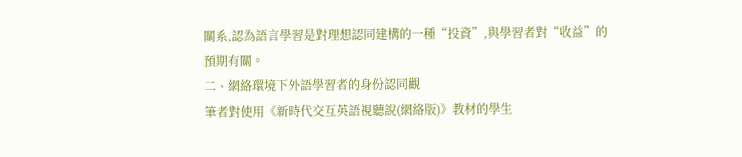關系,認為語言學習是對理想認同建構的一種“投資”,與學習者對“收益”的預期有關。
二、網絡環境下外語學習者的身份認同觀
筆者對使用《新時代交互英語視聽說(網絡版)》教材的學生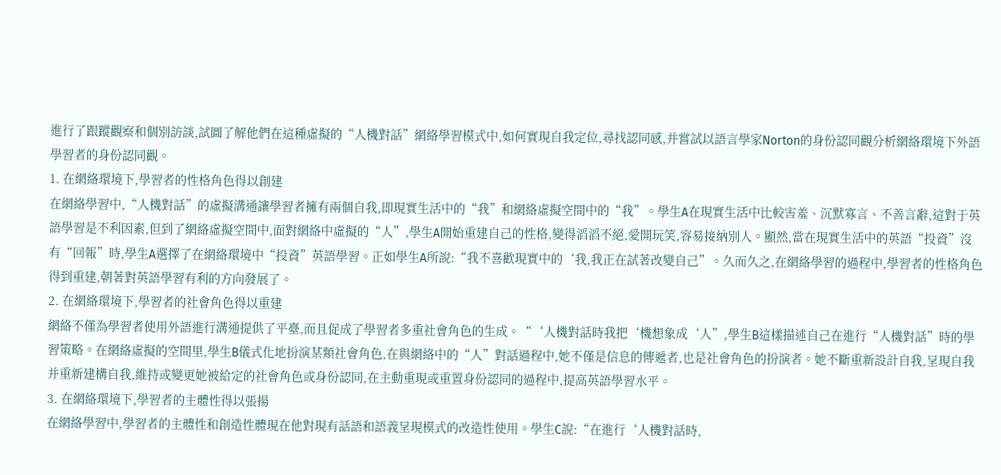進行了跟蹤觀察和個別訪談,試圖了解他們在這種虛擬的“人機對話”網絡學習模式中,如何實現自我定位,尋找認同感,并嘗試以語言學家Norton的身份認同觀分析網絡環境下外語學習者的身份認同觀。
1. 在網絡環境下,學習者的性格角色得以創建
在網絡學習中,“人機對話”的虛擬溝通讓學習者擁有兩個自我,即現實生活中的“我”和網絡虛擬空間中的“我”。學生A在現實生活中比較害羞、沉默寡言、不善言辭,這對于英語學習是不利因素,但到了網絡虛擬空間中,面對網絡中虛擬的“人”,學生A開始重建自己的性格,變得滔滔不絕,愛開玩笑,容易接納別人。顯然,當在現實生活中的英語“投資”沒有“回報”時,學生A選擇了在網絡環境中“投資”英語學習。正如學生A所說:“我不喜歡現實中的‘我,我正在試著改變自己”。久而久之,在網絡學習的過程中,學習者的性格角色得到重建,朝著對英語學習有利的方向發展了。
2. 在網絡環境下,學習者的社會角色得以重建
網絡不僅為學習者使用外語進行溝通提供了平臺,而且促成了學習者多重社會角色的生成。“‘人機對話時我把‘機想象成‘人”,學生B這樣描述自己在進行“人機對話”時的學習策略。在網絡虛擬的空間里,學生B儀式化地扮演某類社會角色,在與網絡中的“人”對話過程中,她不僅是信息的傳遞者,也是社會角色的扮演者。她不斷重新設計自我,呈現自我并重新建構自我,維持或變更她被給定的社會角色或身份認同,在主動重現或重置身份認同的過程中,提高英語學習水平。
3. 在網絡環境下,學習者的主體性得以張揚
在網絡學習中,學習者的主體性和創造性體現在他對現有話語和語義呈現模式的改造性使用。學生C說:“在進行‘人機對話時,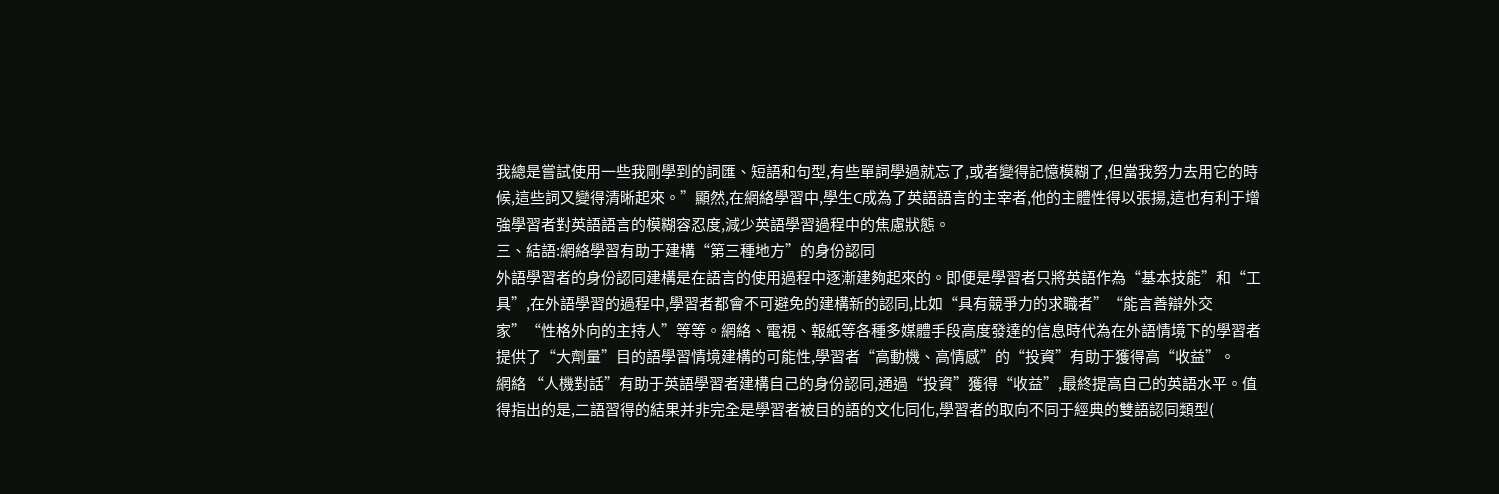我總是嘗試使用一些我剛學到的詞匯、短語和句型,有些單詞學過就忘了,或者變得記憶模糊了,但當我努力去用它的時候,這些詞又變得清晰起來。”顯然,在網絡學習中,學生C成為了英語語言的主宰者,他的主體性得以張揚,這也有利于增強學習者對英語語言的模糊容忍度,減少英語學習過程中的焦慮狀態。
三、結語:網絡學習有助于建構“第三種地方”的身份認同
外語學習者的身份認同建構是在語言的使用過程中逐漸建夠起來的。即便是學習者只將英語作為“基本技能”和“工具”,在外語學習的過程中,學習者都會不可避免的建構新的認同,比如“具有競爭力的求職者”“能言善辯外交家”“性格外向的主持人”等等。網絡、電視、報紙等各種多媒體手段高度發達的信息時代為在外語情境下的學習者提供了“大劑量”目的語學習情境建構的可能性,學習者“高動機、高情感”的“投資”有助于獲得高“收益”。
網絡 “人機對話”有助于英語學習者建構自己的身份認同,通過“投資”獲得“收益”,最終提高自己的英語水平。值得指出的是,二語習得的結果并非完全是學習者被目的語的文化同化,學習者的取向不同于經典的雙語認同類型(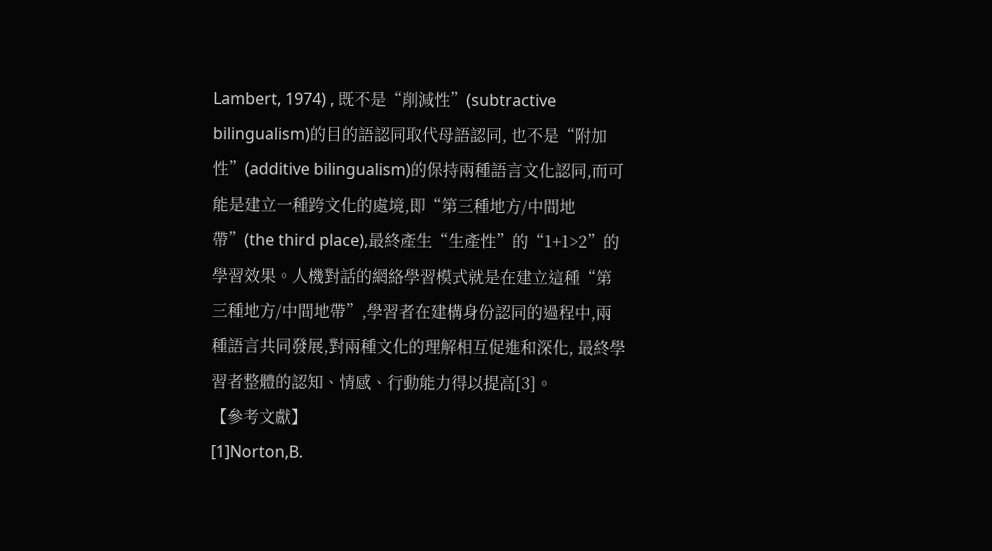Lambert, 1974) , 既不是“削減性”(subtractive bilingualism)的目的語認同取代母語認同, 也不是“附加性”(additive bilingualism)的保持兩種語言文化認同,而可能是建立一種跨文化的處境,即“第三種地方/中間地帶”(the third place),最終產生“生產性”的“1+1>2”的學習效果。人機對話的網絡學習模式就是在建立這種“第三種地方/中間地帶”,學習者在建構身份認同的過程中,兩種語言共同發展,對兩種文化的理解相互促進和深化, 最終學習者整體的認知、情感、行動能力得以提高[3]。
【參考文獻】
[1]Norton,B.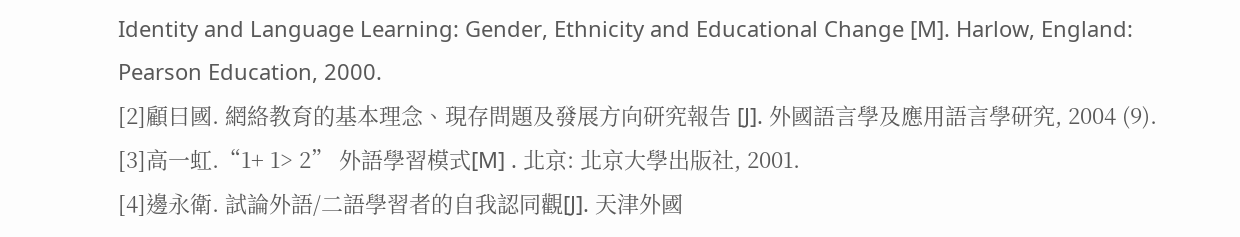Identity and Language Learning: Gender, Ethnicity and Educational Change [M]. Harlow, England: Pearson Education, 2000.
[2]顧曰國. 網絡教育的基本理念、現存問題及發展方向研究報告 [J]. 外國語言學及應用語言學研究, 2004 (9).
[3]高一虹.“1+ 1> 2” 外語學習模式[M] . 北京: 北京大學出版社, 2001.
[4]邊永衛. 試論外語/二語學習者的自我認同觀[J]. 天津外國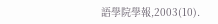語學院學報,2003(10).